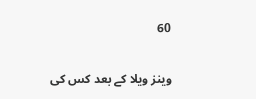60

وینز ویلا کے بعد کس کی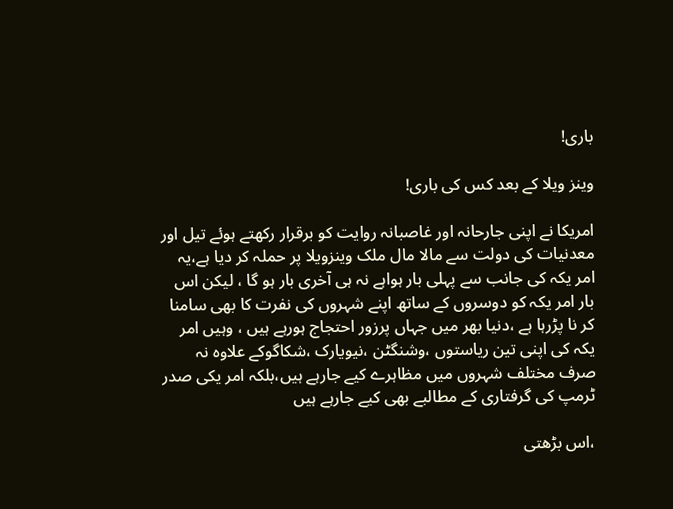باری!

وینز ویلا کے بعد کس کی باری!

امریکا نے اپنی جارحانہ اور غاصبانہ روایت کو برقرار رکھتے ہوئے تیل اور معدنیات کی دولت سے مالا مال ملک وینزویلا پر حملہ کر دیا ہے،یہ امر یکہ کی جانب سے پہلی بار ہواہے نہ ہی آخری بار ہو گا ، لیکن اس بار امر یکہ کو دوسروں کے ساتھ اپنے شہروں کی نفرت کا بھی سامنا کر نا پڑرہا ہے ،دنیا بھر میں جہاں پرزور احتجاج ہورہے ہیں ، وہیں امر یکہ کی اپنی تین ریاستوں ،وشنگٹن ،نیویارک ،شکاگوکے علاوہ نہ صرف مختلف شہروں میں مظاہرے کیے جارہے ہیں،بلکہ امر یکی صدر ٹرمپ کی گرفتاری کے مطالبے بھی کیے جارہے ہیں

،اس بڑھتی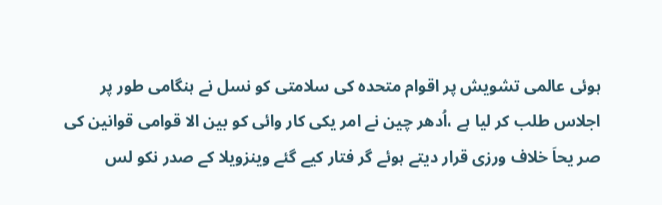ہوئی عالمی تشویش پر اقوام متحدہ کی سلامتی کو نسل نے ہنگامی طور پر اجلاس طلب کر لیا ہے ،اُدھر چین نے امر یکی کار وائی کو بین الا قوامی قوانین کی صر یحاَ خلاف ورزی قرار دیتے ہوئے گر فتار کیے گئے وینزویلا کے صدر نکو لس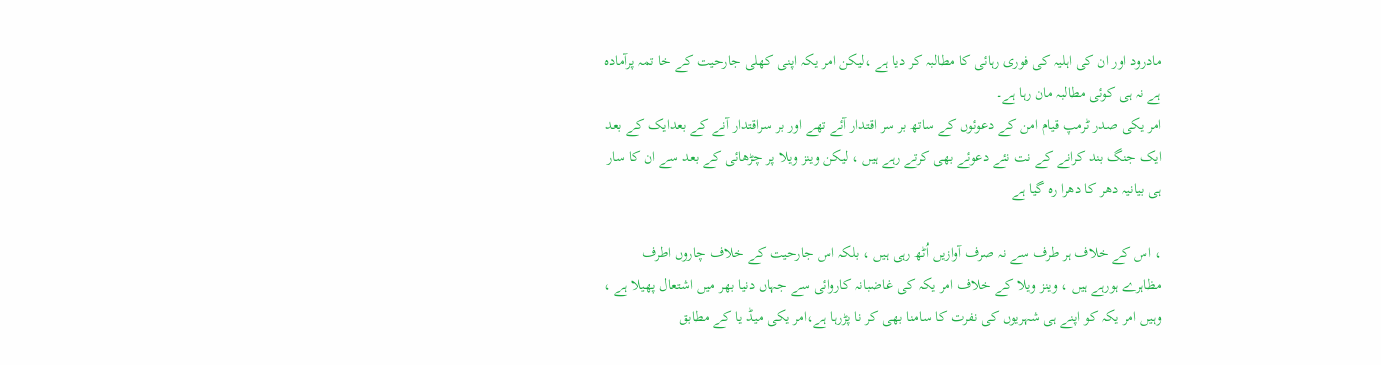مادرود اور ان کی اہلیہ کی فوری رہائی کا مطالبہ کر دیا ہے ،لیکن امر یکہ اپنی کھلی جارحیت کے خا تمہ پرآمادہ ہے نہ ہی کوئی مطالبہ مان رہا ہے۔
امر یکی صدر ٹرمپ قیام امن کے دعوئوں کے ساتھ بر سر اقتدار آئے تھے اور بر سراقتدار آنے کے بعدایک کے بعد ایک جنگ بند کرانے کے نت نئے دعوئے بھی کرتے رہے ہیں ، لیکن وینز ویلا پر چڑھائی کے بعد سے ان کا سار ہی بیانیہ دھر کا دھرا رہ گیا ہے

، اس کے خلاف ہر طرف سے نہ صرف آوازیں اُٹھ رہی ہیں ، بلکہ اس جارحیت کے خلاف چاروں اطرف مظاہرے ہورہے ہیں ، وینز ویلا کے خلاف امر یکہ کی غاضبانہ کاروائی سے جہاں دنیا بھر میں اشتعال پھیلا ہے ، وہیں امر یکہ کو اپنے ہی شہریوں کی نفرت کا سامنا بھی کر نا پڑرہا ہے،امر یکی میڈ یا کے مطابق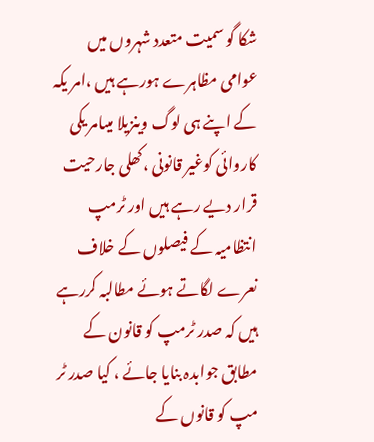شکا گو سمیت متعدد شہروں میں عوامی مظاہرے ہورہے ہیں ،امر یکہ کے اپنے ہی لوگ وینزیلا میںامر یکی کاروائی کوغیر قانونی ،کھلی جارحیت قرار دیے رہے ہیں اور ٹرمپ انتظامیہ کے فیصلوں کے خلاف نعرے لگاتے ہوئے مطالبہ کررہے ہیں کہ صدر ٹرمپ کو قانون کے مطابق جوابدہ بنایا جائے ، کیا صدر ٹر مپ کو قانوں کے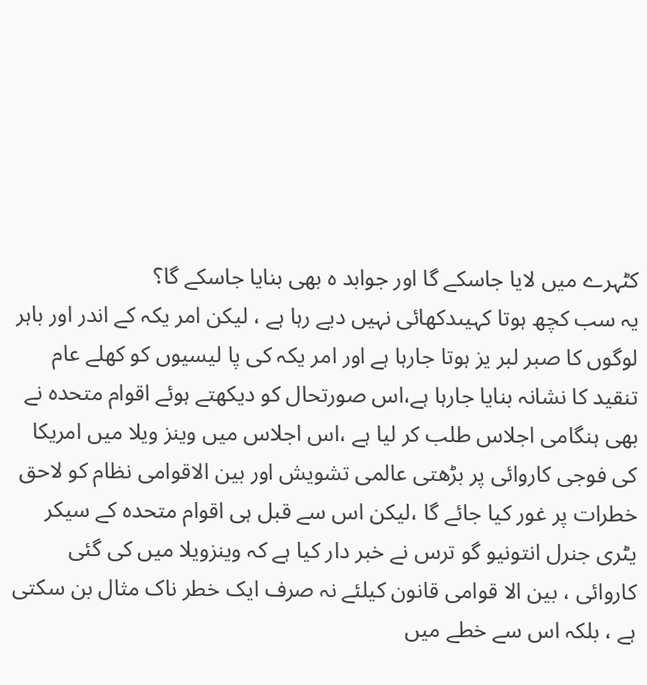کٹہرے میں لایا جاسکے گا اور جوابد ہ بھی بنایا جاسکے گا؟
یہ سب کچھ ہوتا کہیںدکھائی نہیں دیے رہا ہے ، لیکن امر یکہ کے اندر اور باہر لوگوں کا صبر لبر یز ہوتا جارہا ہے اور امر یکہ کی پا لیسیوں کو کھلے عام تنقید کا نشانہ بنایا جارہا ہے،اس صورتحال کو دیکھتے ہوئے اقوام متحدہ نے بھی ہنگامی اجلاس طلب کر لیا ہے ،اس اجلاس میں وینز ویلا میں امریکا کی فوجی کاروائی پر بڑھتی عالمی تشویش اور بین الاقوامی نظام کو لاحق خطرات پر غور کیا جائے گا ،لیکن اس سے قبل ہی اقوام متحدہ کے سیکر یٹری جنرل انتونیو گو ترس نے خبر دار کیا ہے کہ وینزویلا میں کی گئی کاروائی ، بین الا قوامی قانون کیلئے نہ صرف ایک خطر ناک مثال بن سکتی ہے ، بلکہ اس سے خطے میں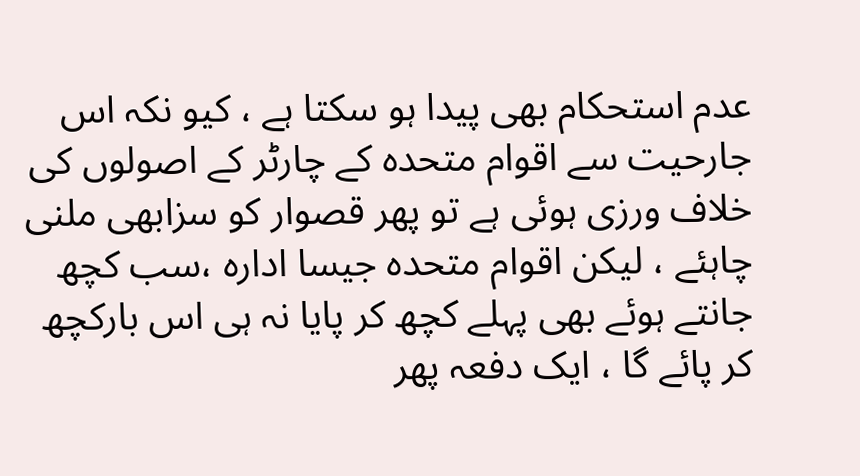عدم استحکام بھی پیدا ہو سکتا ہے ، کیو نکہ اس جارحیت سے اقوام متحدہ کے چارٹر کے اصولوں کی خلاف ورزی ہوئی ہے تو پھر قصوار کو سزابھی ملنی چاہئے ، لیکن اقوام متحدہ جیسا ادارہ ،سب کچھ جانتے ہوئے بھی پہلے کچھ کر پایا نہ ہی اس بارکچھ کر پائے گا ، ایک دفعہ پھر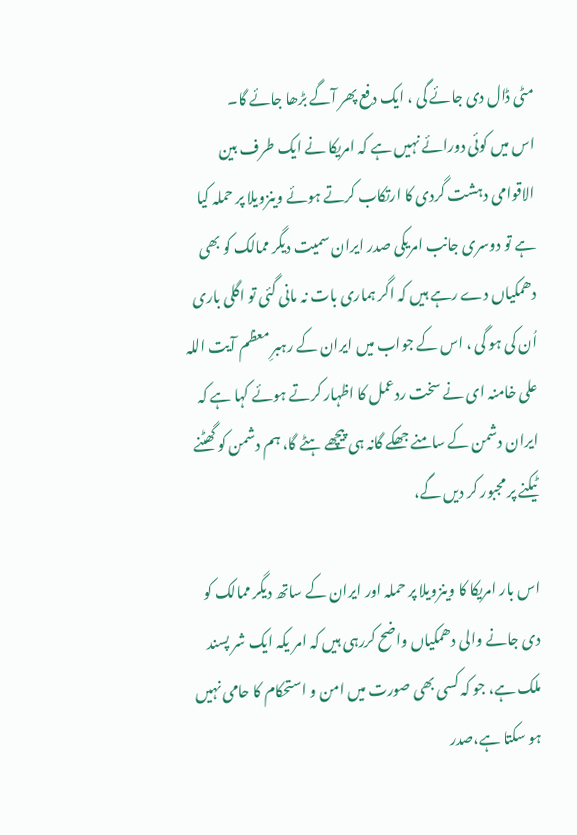مٹی ڈال دی جائے گی ، ایک دفع پھر آگے بڑھا جائے گا۔
اس میں کوئی دورائے نہیں ہے کہ امریکا نے ایک طرف بین الاقوامی دہشت گردی کا ارتکاب کرتے ہوئے وینزویلا پر حملہ کیا ہے تو دوسری جانب امریکی صدر ایران سمیت دیگر ممالک کو بھی دھمکیاں دے رہے ہیں کہ اگر ہماری بات نہ مانی گئی تو اگلی باری اُن کی ہو گی ، اس کے جواب میں ایران کے رہبرِ معظم آیت اللہ علی خامنہ ای نے سخت ردعمل کا اظہار کرتے ہوئے کہا ہے کہ ایران دشمن کے سامنے جھکے گانہ ہی پیچھے ہٹے گا، ہم دشمن کو گھٹنے ٹیکنے پر مجبور کر دیں گے،

اس بار امریکا کا وینزویلا پر حملہ اور ایران کے ساتھ دیگر ممالک کو دی جانے والی دھمکیاں واضح کررہی ہیں کہ امر یکہ ایک شر پسند ملک ہے، جو کہ کسی بھی صورت میں امن و استحکام کا حامی نہیں ہو سکتا ہے،صدر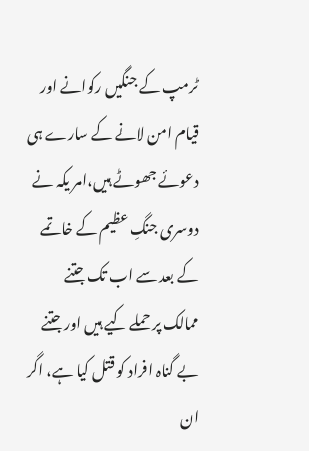ٹرمپ کے جنگیں رکوانے اور قیام امن لانے کے سارے ہی دعوئے جھوٹے ہیں،امر یکہ نے دوسری جنگِ عظیم کے خاتمے کے بعد سے اب تک جتنے ممالک پر حملے کیے ہیں اور جتنے بے گناہ افراد کو قتل کیا ہے، اگر ان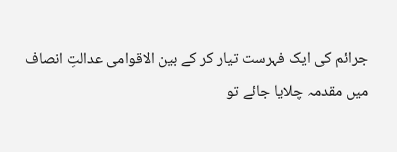جرائم کی ایک فہرست تیار کر کے بین الاقوامی عدالتِ انصاف میں مقدمہ چلایا جائے تو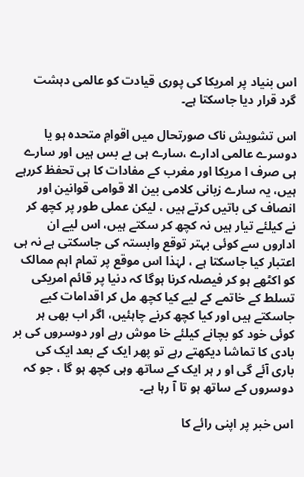اس بنیاد پر امریکا کی پوری قیادت کو عالمی دہشت گرد قرار دیا جاسکتا ہے۔

اس تشویش ناک صورتحال میں اقوامِ متحدہ ہو یا دوسرے عالمی ادارے ،سارے ہی بے بس ہیں اور سارے ہی صرف ا مریکا اور مغرب کے مفادات کا ہی تحفظ کررہے ہیں، یہ سارے زبانی کلامی بین الا قوامی قوانین اور انصاف کی باتیں کرتے ہیں ، لیکن عملی طور پر کچھ کر نے کیلئے تیار ہیں نہ کچھ کر سکتے ہیں، اس لیے ان اداروں سے کوئی بہتر توقع وابستہ کی جاسکتی ہے نہ ہی اعتبار کیا جاسکتا ہے ، لہٰذا اس موقع پر تمام اہم ممالک کو اکٹھے ہو کر فیصلہ کرنا ہوگا کہ دنیا پر قائم امریکی تسلط کے خاتمے کے لیے کیا کچھ مل کر اقدامات کیے جاسکتے ہیں اور کیا کچھ کرنے چاہئیں، اگر اب بھی ہر کوئی خود کو بچانے کیلئے خا موش رہے اور دوسروں کی بر بادی کا تماشا دیکھتے رہے تو پھر ایک کے بعد ایک کی باری آئے گی او ر ہر ایک کے ساتھ وہی کچھ ہو گا ، جو کہ دوسروں کے ساتھ ہو تا آ رہا ہے۔

اس خبر پر اپنی رائے کا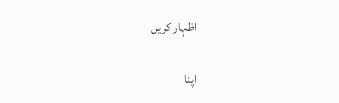اظہار کریں

اپنا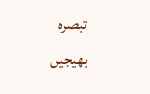تبصرہ بھیجیں